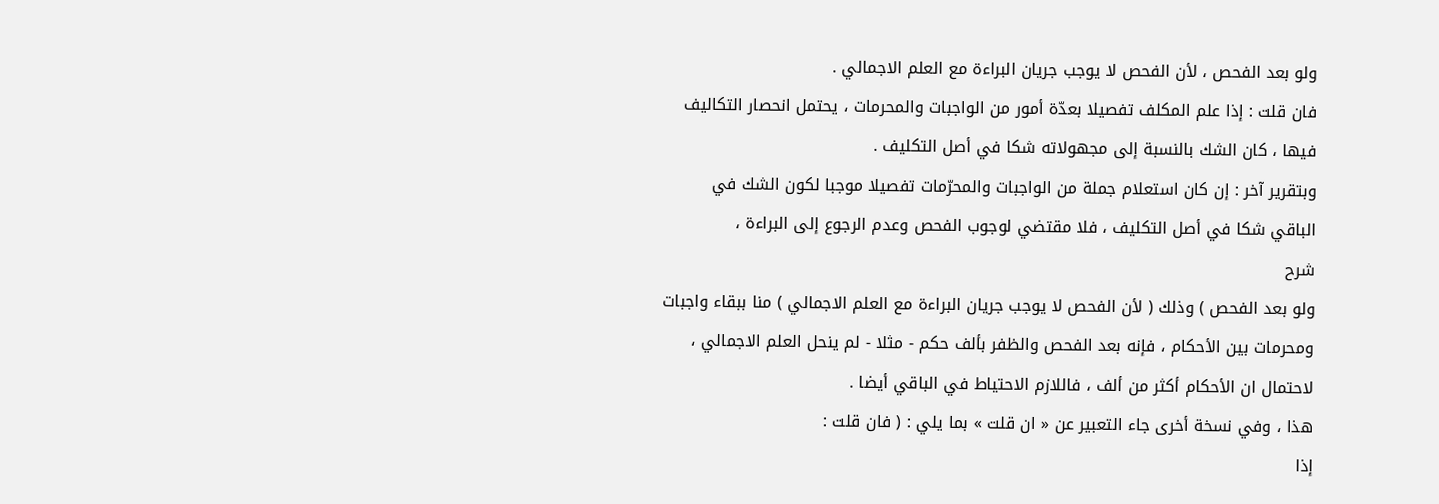ولو بعد الفحص ، لأن الفحص لا يوجب جريان البراءة مع العلم الاجمالي .
فان قلت : إذا علم المكلف تفصيلا بعدّة أمور من الواجبات والمحرمات ، يحتمل انحصار التكاليف فيها ، كان الشك بالنسبة إلى مجهولاته شكا في أصل التكليف .
وبتقرير آخر : إن كان استعلام جملة من الواجبات والمحرّمات تفصيلا موجبا لكون الشك في الباقي شكا في أصل التكليف ، فلا مقتضي لوجوب الفحص وعدم الرجوع إلى البراءة ،
شرح
ولو بعد الفحص ) وذلك ( لأن الفحص لا يوجب جريان البراءة مع العلم الاجمالي ) منا ببقاء واجبات ومحرمات بين الأحكام ، فإنه بعد الفحص والظفر بألف حكم - مثلا - لم ينحل العلم الاجمالي ، لاحتمال ان الأحكام أكثر من ألف ، فاللازم الاحتياط في الباقي أيضا .
هذا ، وفي نسخة أخرى جاء التعبير عن « ان قلت » بما يلي : ( فان قلت :
إذا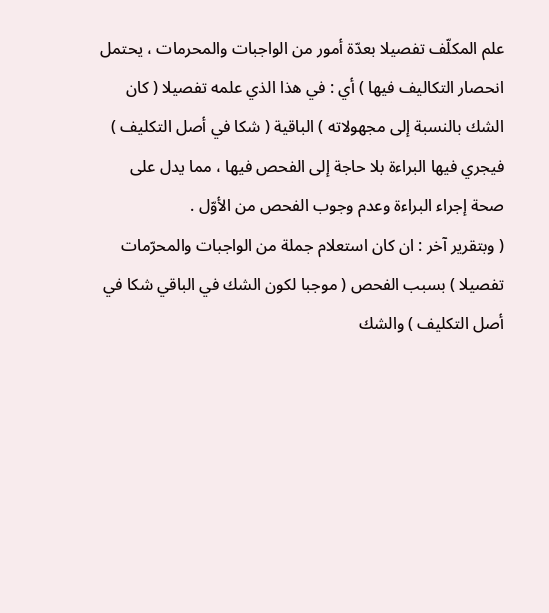علم المكلّف تفصيلا بعدّة أمور من الواجبات والمحرمات ، يحتمل انحصار التكاليف فيها ) أي : في هذا الذي علمه تفصيلا ( كان الشك بالنسبة إلى مجهولاته ) الباقية ( شكا في أصل التكليف ) فيجري فيها البراءة بلا حاجة إلى الفحص فيها ، مما يدل على صحة إجراء البراءة وعدم وجوب الفحص من الأوّل .
( وبتقرير آخر : ان كان استعلام جملة من الواجبات والمحرّمات تفصيلا ) بسبب الفحص ( موجبا لكون الشك في الباقي شكا في أصل التكليف ) والشك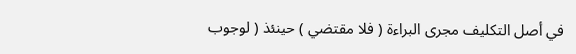في أصل التكليف مجرى البراءة ( فلا مقتضي ) حينئذ ( لوجوب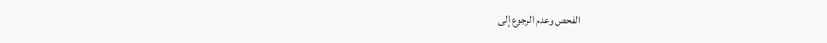الفحص وعدم الرجوع إلى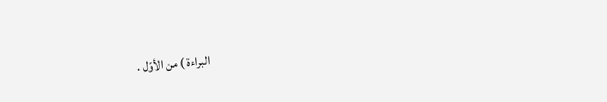البراءة ) من الأوّل .